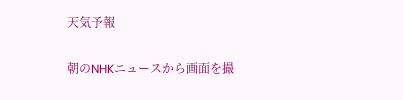天気予報

朝のNHKニュースから画面を撮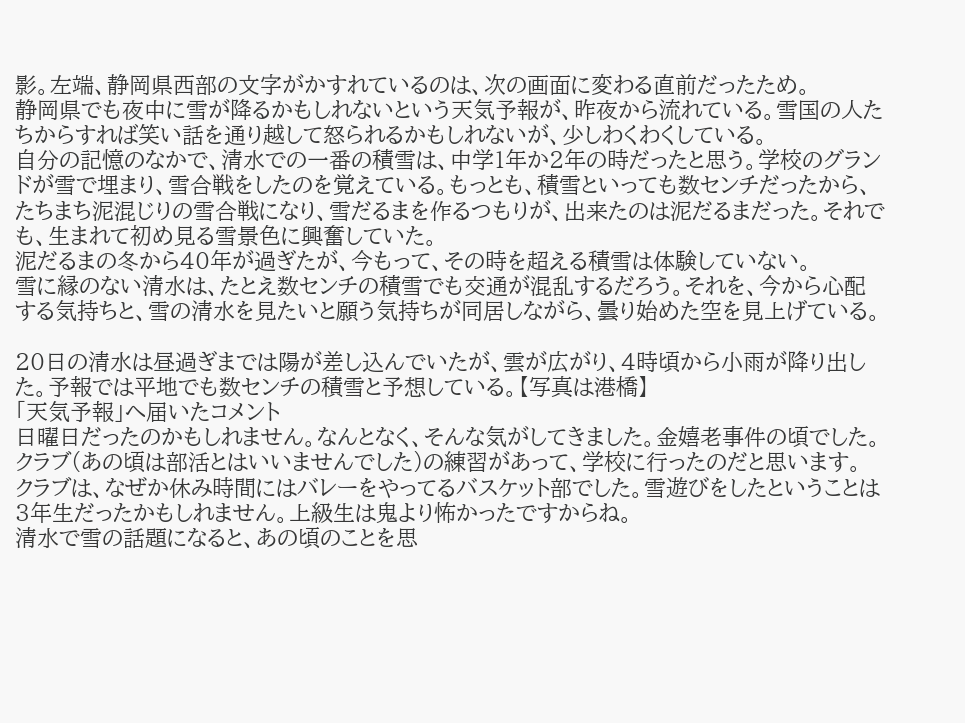影。左端、静岡県西部の文字がかすれているのは、次の画面に変わる直前だったため。
静岡県でも夜中に雪が降るかもしれないという天気予報が、昨夜から流れている。雪国の人たちからすれば笑い話を通り越して怒られるかもしれないが、少しわくわくしている。
自分の記憶のなかで、清水での一番の積雪は、中学1年か2年の時だったと思う。学校のグランドが雪で埋まり、雪合戦をしたのを覚えている。もっとも、積雪といっても数センチだったから、たちまち泥混じりの雪合戦になり、雪だるまを作るつもりが、出来たのは泥だるまだった。それでも、生まれて初め見る雪景色に興奮していた。
泥だるまの冬から40年が過ぎたが、今もって、その時を超える積雪は体験していない。
雪に縁のない清水は、たとえ数センチの積雪でも交通が混乱するだろう。それを、今から心配する気持ちと、雪の清水を見たいと願う気持ちが同居しながら、曇り始めた空を見上げている。

20日の清水は昼過ぎまでは陽が差し込んでいたが、雲が広がり、4時頃から小雨が降り出した。予報では平地でも数センチの積雪と予想している。【写真は港橋】
「天気予報」へ届いたコメント
日曜日だったのかもしれません。なんとなく、そんな気がしてきました。金嬉老事件の頃でした。クラブ(あの頃は部活とはいいませんでした)の練習があって、学校に行ったのだと思います。
クラブは、なぜか休み時間にはバレーをやってるバスケット部でした。雪遊びをしたということは3年生だったかもしれません。上級生は鬼より怖かったですからね。
清水で雪の話題になると、あの頃のことを思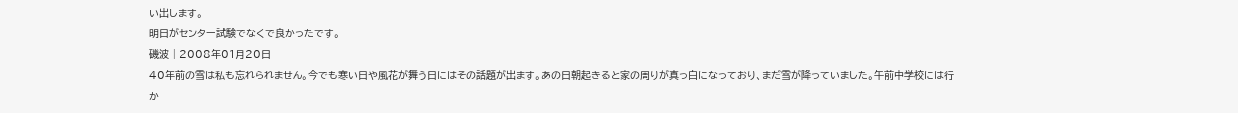い出します。
明日がセンター試験でなくで良かったです。
磯波 | 2008年01月20日
40年前の雪は私も忘れられません。今でも寒い日や風花が舞う日にはその話題が出ます。あの日朝起きると家の周りが真っ白になっており、まだ雪が降っていました。午前中学校には行か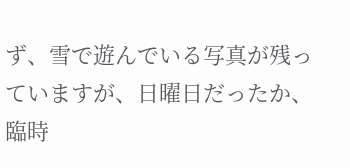ず、雪で遊んでいる写真が残っていますが、日曜日だったか、臨時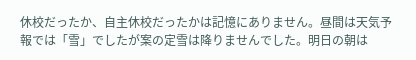休校だったか、自主休校だったかは記憶にありません。昼間は天気予報では「雪」でしたが案の定雪は降りませんでした。明日の朝は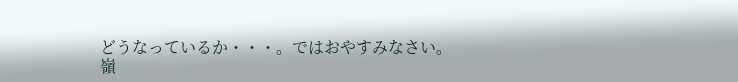どうなっているか・・・。ではおやすみなさい。
嶺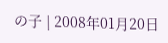の子 | 2008年01月20日